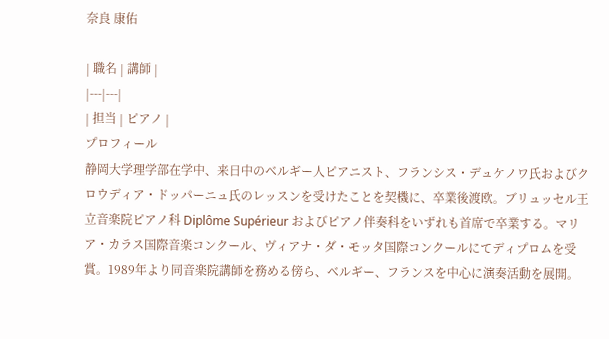奈良 康佑

| 職名 | 講師 |
|---|---|
| 担当 | ピアノ |
プロフィール
静岡大学理学部在学中、来日中のベルギー人ピアニスト、フランシス・デュケノワ氏およびクロウディア・ドッパーニュ氏のレッスンを受けたことを契機に、卒業後渡欧。ブリュッセル王立音楽院ピアノ科 Diplôme Supérieur およびピアノ伴奏科をいずれも首席で卒業する。マリア・カラス国際音楽コンクール、ヴィアナ・ダ・モッタ国際コンクールにてディプロムを受賞。1989年より同音楽院講師を務める傍ら、ベルギー、フランスを中心に演奏活動を展開。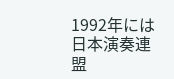1992年には日本演奏連盟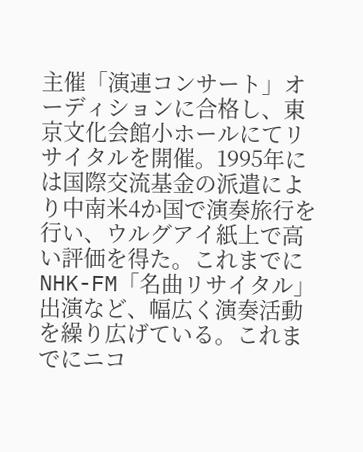主催「演連コンサート」オーディションに合格し、東京文化会館小ホールにてリサイタルを開催。1995年には国際交流基金の派遣により中南米4か国で演奏旅行を行い、ウルグアイ紙上で高い評価を得た。これまでに NHK-FM「名曲リサイタル」出演など、幅広く演奏活動を繰り広げている。これまでにニコ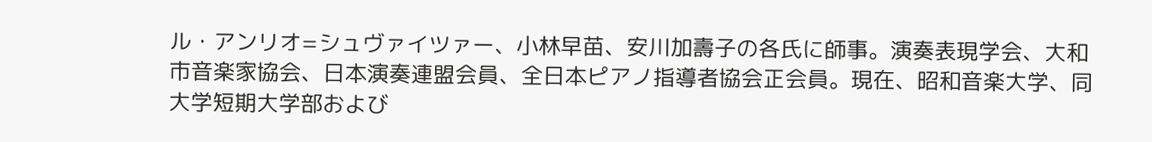ル・アンリオ=シュヴァイツァー、小林早苗、安川加壽子の各氏に師事。演奏表現学会、大和市音楽家協会、日本演奏連盟会員、全日本ピアノ指導者協会正会員。現在、昭和音楽大学、同大学短期大学部および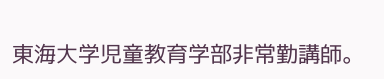東海大学児童教育学部非常勤講師。